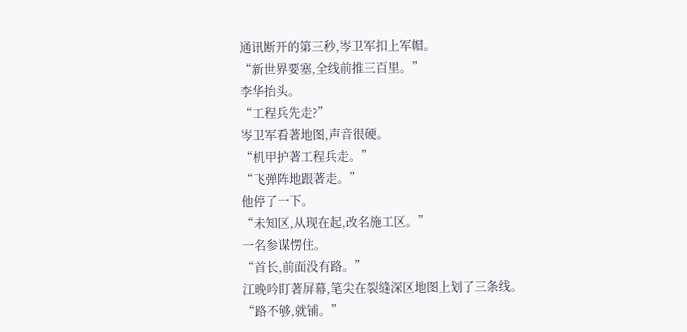通讯断开的第三秒,岑卫军扣上军帽。
“新世界要塞,全线前推三百里。”
李华抬头。
“工程兵先走?”
岑卫军看著地图,声音很硬。
“机甲护著工程兵走。”
“飞弹阵地跟著走。”
他停了一下。
“未知区,从现在起,改名施工区。”
一名参谋愣住。
“首长,前面没有路。”
江晚吟盯著屏幕,笔尖在裂缝深区地图上划了三条线。
“路不够,就铺。”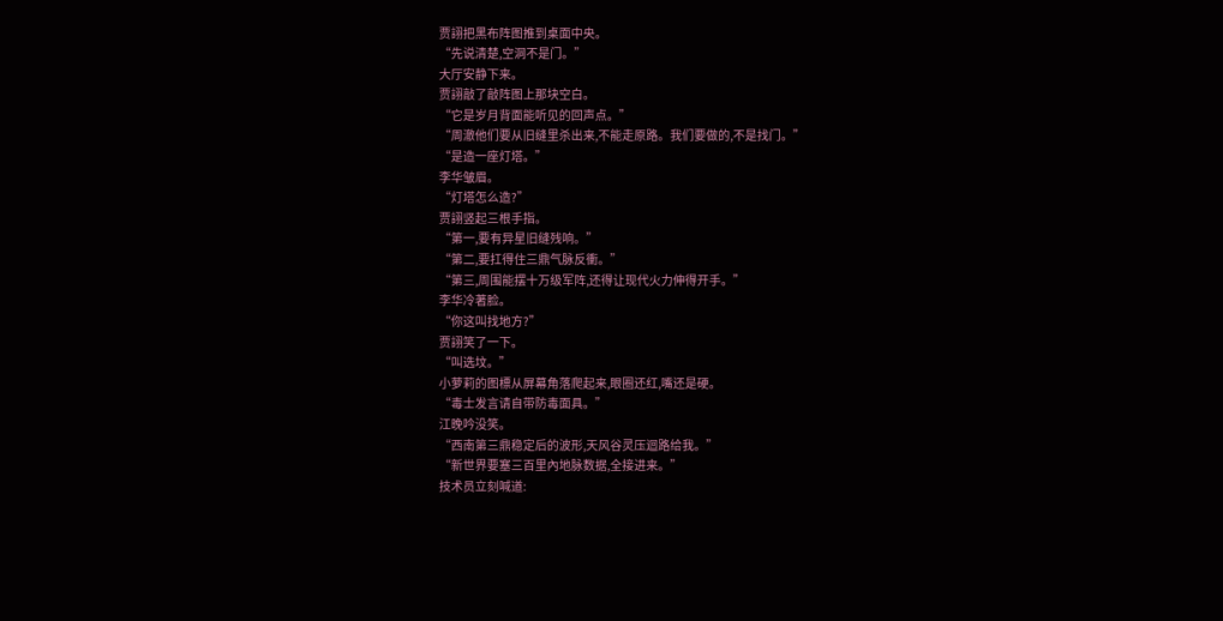贾詡把黑布阵图推到桌面中央。
“先说清楚,空洞不是门。”
大厅安静下来。
贾詡敲了敲阵图上那块空白。
“它是岁月背面能听见的回声点。”
“周澈他们要从旧缝里杀出来,不能走原路。我们要做的,不是找门。”
“是造一座灯塔。”
李华皱眉。
“灯塔怎么造?”
贾詡竖起三根手指。
“第一,要有异星旧缝残响。”
“第二,要扛得住三鼎气脉反衝。”
“第三,周围能摆十万级军阵,还得让现代火力伸得开手。”
李华冷著脸。
“你这叫找地方?”
贾詡笑了一下。
“叫选坟。”
小萝莉的图標从屏幕角落爬起来,眼圈还红,嘴还是硬。
“毒士发言请自带防毒面具。”
江晚吟没笑。
“西南第三鼎稳定后的波形,天风谷灵压迴路给我。”
“新世界要塞三百里內地脉数据,全接进来。”
技术员立刻喊道: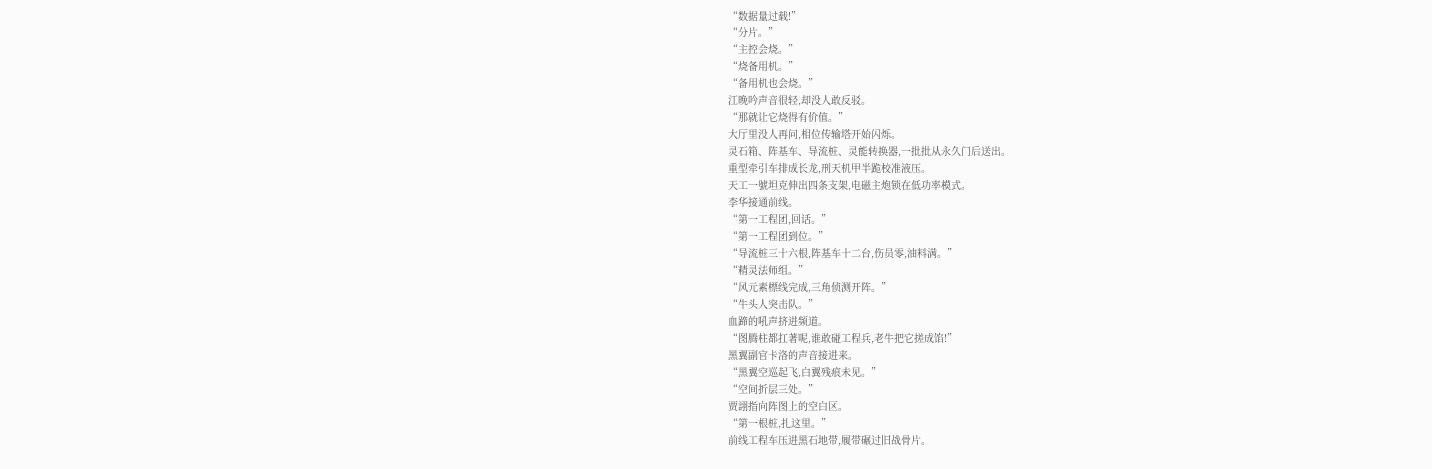“数据量过载!”
“分片。”
“主控会烧。”
“烧备用机。”
“备用机也会烧。”
江晚吟声音很轻,却没人敢反驳。
“那就让它烧得有价值。”
大厅里没人再问,相位传输塔开始闪烁。
灵石箱、阵基车、导流桩、灵能转换器,一批批从永久门后送出。
重型牵引车排成长龙,刑天机甲半跪校准液压。
天工一號坦克伸出四条支架,电磁主炮锁在低功率模式。
李华接通前线。
“第一工程团,回话。”
“第一工程团到位。”
“导流桩三十六根,阵基车十二台,伤员零,油料满。”
“精灵法师组。”
“风元素標线完成,三角侦测开阵。”
“牛头人突击队。”
血蹄的吼声挤进频道。
“图腾柱都扛著呢,谁敢碰工程兵,老牛把它搓成馅!”
黑翼副官卡洛的声音接进来。
“黑翼空巡起飞,白翼残痕未见。”
“空间折层三处。”
贾詡指向阵图上的空白区。
“第一根桩,扎这里。”
前线工程车压进黑石地带,履带碾过旧战骨片。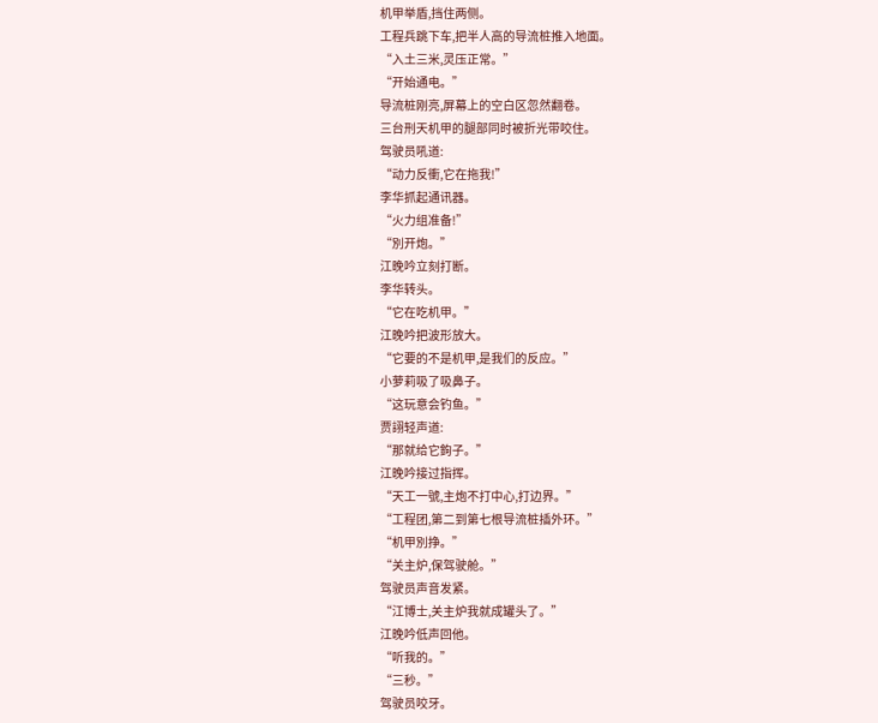机甲举盾,挡住两侧。
工程兵跳下车,把半人高的导流桩推入地面。
“入土三米,灵压正常。”
“开始通电。”
导流桩刚亮,屏幕上的空白区忽然翻卷。
三台刑天机甲的腿部同时被折光带咬住。
驾驶员吼道:
“动力反衝,它在拖我!”
李华抓起通讯器。
“火力组准备!”
“別开炮。”
江晚吟立刻打断。
李华转头。
“它在吃机甲。”
江晚吟把波形放大。
“它要的不是机甲,是我们的反应。”
小萝莉吸了吸鼻子。
“这玩意会钓鱼。”
贾詡轻声道:
“那就给它鉤子。”
江晚吟接过指挥。
“天工一號,主炮不打中心,打边界。”
“工程团,第二到第七根导流桩插外环。”
“机甲別挣。”
“关主炉,保驾驶舱。”
驾驶员声音发紧。
“江博士,关主炉我就成罐头了。”
江晚吟低声回他。
“听我的。”
“三秒。”
驾驶员咬牙。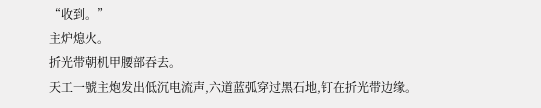“收到。”
主炉熄火。
折光带朝机甲腰部吞去。
天工一號主炮发出低沉电流声,六道蓝弧穿过黑石地,钉在折光带边缘。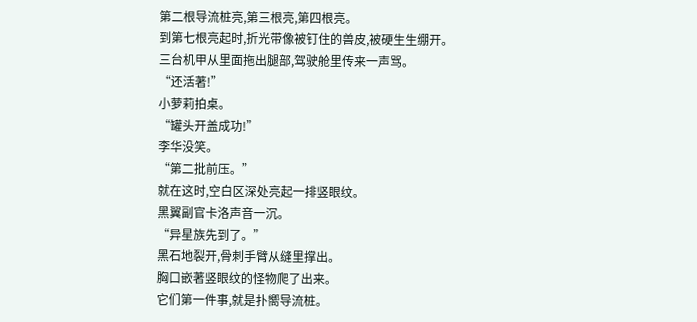第二根导流桩亮,第三根亮,第四根亮。
到第七根亮起时,折光带像被钉住的兽皮,被硬生生绷开。
三台机甲从里面拖出腿部,驾驶舱里传来一声骂。
“还活著!”
小萝莉拍桌。
“罐头开盖成功!”
李华没笑。
“第二批前压。”
就在这时,空白区深处亮起一排竖眼纹。
黑翼副官卡洛声音一沉。
“异星族先到了。”
黑石地裂开,骨刺手臂从缝里撑出。
胸口嵌著竖眼纹的怪物爬了出来。
它们第一件事,就是扑嚮导流桩。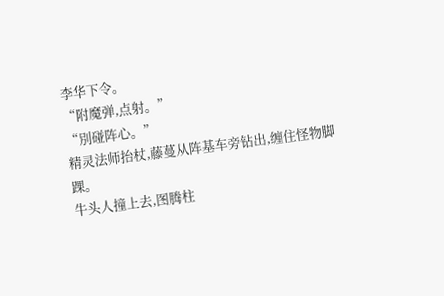李华下令。
“附魔弹,点射。”
“別碰阵心。”
精灵法师抬杖,藤蔓从阵基车旁钻出,缠住怪物脚踝。
牛头人撞上去,图腾柱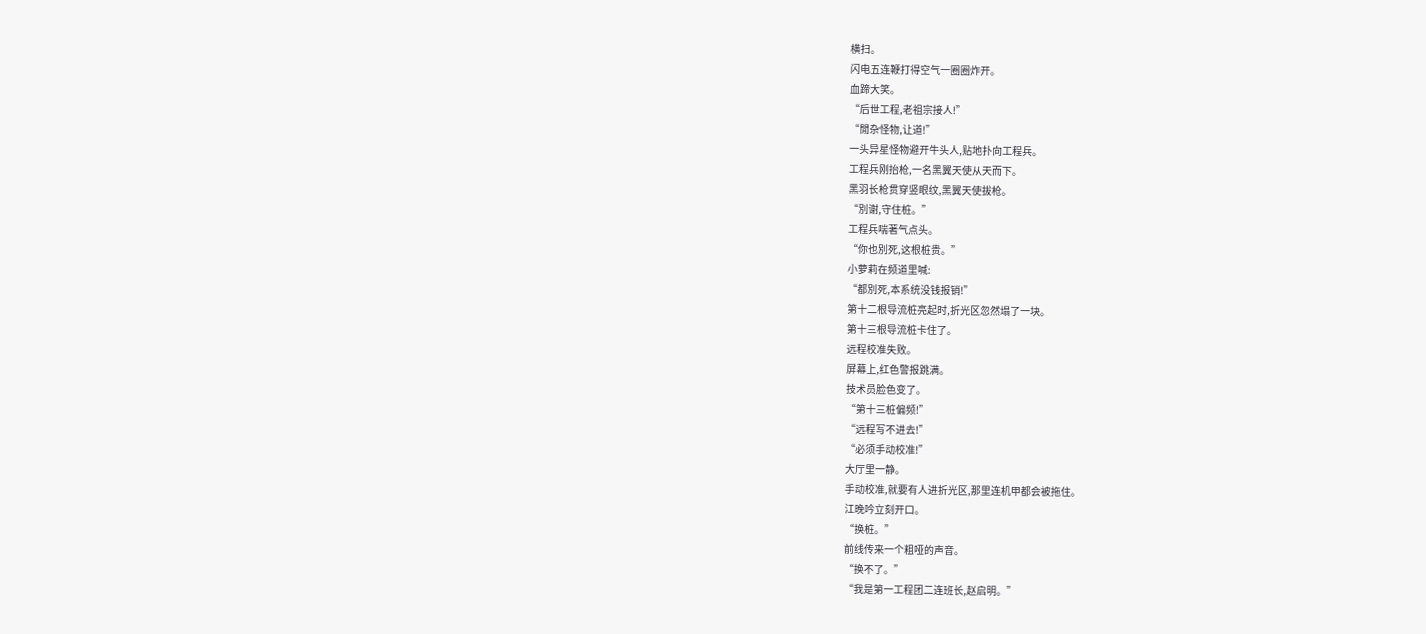横扫。
闪电五连鞭打得空气一圈圈炸开。
血蹄大笑。
“后世工程,老祖宗接人!”
“閒杂怪物,让道!”
一头异星怪物避开牛头人,贴地扑向工程兵。
工程兵刚抬枪,一名黑翼天使从天而下。
黑羽长枪贯穿竖眼纹,黑翼天使拔枪。
“別谢,守住桩。”
工程兵喘著气点头。
“你也別死,这根桩贵。”
小萝莉在频道里喊:
“都別死,本系统没钱报销!”
第十二根导流桩亮起时,折光区忽然塌了一块。
第十三根导流桩卡住了。
远程校准失败。
屏幕上,红色警报跳满。
技术员脸色变了。
“第十三桩偏频!”
“远程写不进去!”
“必须手动校准!”
大厅里一静。
手动校准,就要有人进折光区,那里连机甲都会被拖住。
江晚吟立刻开口。
“换桩。”
前线传来一个粗哑的声音。
“换不了。”
“我是第一工程团二连班长,赵启明。”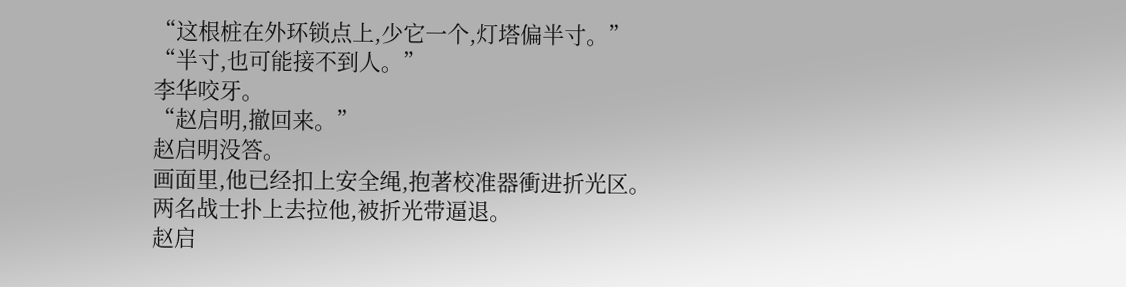“这根桩在外环锁点上,少它一个,灯塔偏半寸。”
“半寸,也可能接不到人。”
李华咬牙。
“赵启明,撤回来。”
赵启明没答。
画面里,他已经扣上安全绳,抱著校准器衝进折光区。
两名战士扑上去拉他,被折光带逼退。
赵启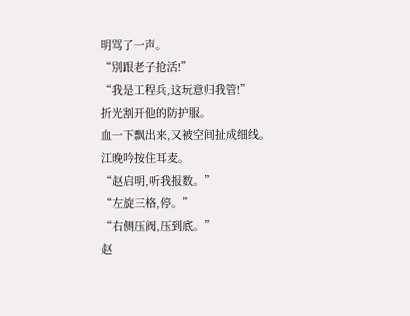明骂了一声。
“別跟老子抢活!”
“我是工程兵,这玩意归我管!”
折光割开他的防护服。
血一下飘出来,又被空间扯成细线。
江晚吟按住耳麦。
“赵启明,听我报数。”
“左旋三格,停。”
“右侧压阀,压到底。”
赵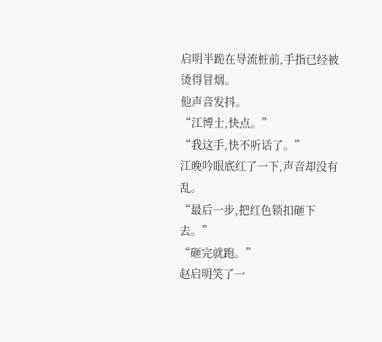启明半跪在导流桩前,手指已经被烫得冒烟。
他声音发抖。
“江博士,快点。”
“我这手,快不听话了。”
江晚吟眼底红了一下,声音却没有乱。
“最后一步,把红色锁扣砸下去。”
“砸完就跑。”
赵启明笑了一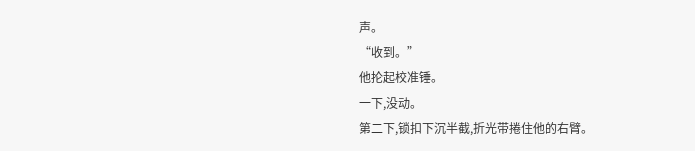声。
“收到。”
他抡起校准锤。
一下,没动。
第二下,锁扣下沉半截,折光带捲住他的右臂。